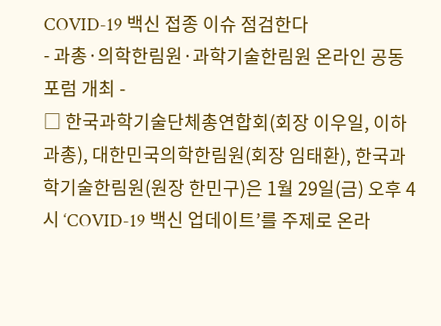COVID-19 백신 접종 이슈 점검한다
- 과총·의학한림원·과학기술한림원 온라인 공동포럼 개최 -
□ 한국과학기술단체총연합회(회장 이우일, 이하 과총), 대한민국의학한림원(회장 임태환), 한국과학기술한림원(원장 한민구)은 1월 29일(금) 오후 4시 ‘COVID-19 백신 업데이트’를 주제로 온라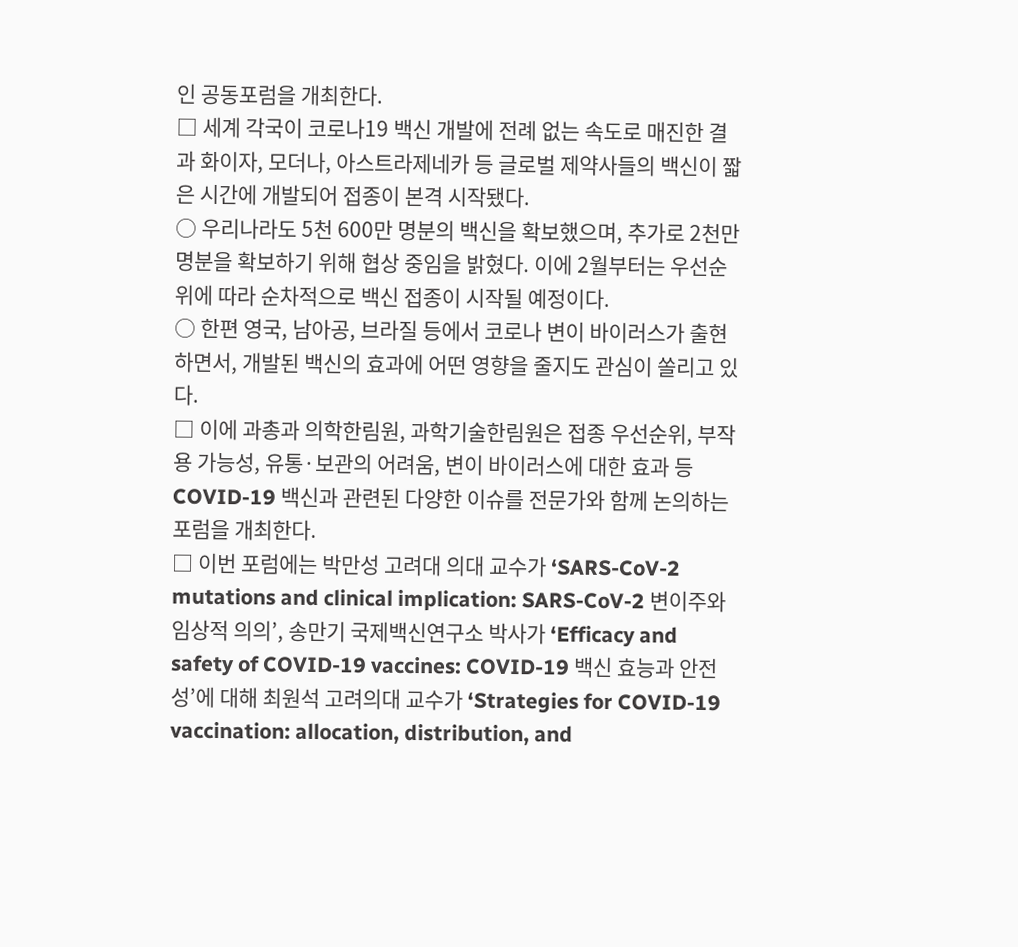인 공동포럼을 개최한다.
□ 세계 각국이 코로나19 백신 개발에 전례 없는 속도로 매진한 결과 화이자, 모더나, 아스트라제네카 등 글로벌 제약사들의 백신이 짧은 시간에 개발되어 접종이 본격 시작됐다.
○ 우리나라도 5천 600만 명분의 백신을 확보했으며, 추가로 2천만 명분을 확보하기 위해 협상 중임을 밝혔다. 이에 2월부터는 우선순위에 따라 순차적으로 백신 접종이 시작될 예정이다.
○ 한편 영국, 남아공, 브라질 등에서 코로나 변이 바이러스가 출현하면서, 개발된 백신의 효과에 어떤 영향을 줄지도 관심이 쏠리고 있다.
□ 이에 과총과 의학한림원, 과학기술한림원은 접종 우선순위, 부작용 가능성, 유통·보관의 어려움, 변이 바이러스에 대한 효과 등 COVID-19 백신과 관련된 다양한 이슈를 전문가와 함께 논의하는 포럼을 개최한다.
□ 이번 포럼에는 박만성 고려대 의대 교수가 ‘SARS-CoV-2 mutations and clinical implication: SARS-CoV-2 변이주와 임상적 의의’, 송만기 국제백신연구소 박사가 ‘Efficacy and safety of COVID-19 vaccines: COVID-19 백신 효능과 안전성’에 대해 최원석 고려의대 교수가 ‘Strategies for COVID-19 vaccination: allocation, distribution, and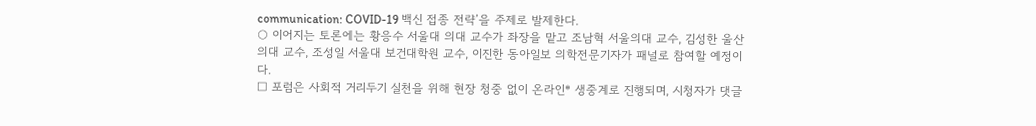communication: COVID-19 백신 접종 전략’을 주제로 발제한다.
○ 이어지는 토론에는 황응수 서울대 의대 교수가 좌장을 맡고 조남혁 서울의대 교수, 김성한 울산의대 교수, 조성일 서울대 보건대학원 교수, 이진한 동아일보 의학전문기자가 패널로 참여할 예정이다.
□ 포럼은 사회적 거리두기 실천을 위해 현장 청중 없이 온라인* 생중계로 진행되며, 시청자가 댓글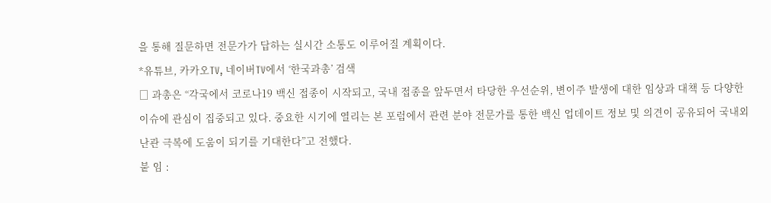을 통해 질문하면 전문가가 답하는 실시간 소통도 이루어질 계획이다.
*유튜브, 카카오TV, 네이버TV에서 ‘한국과총’ 검색
□ 과총은 “각국에서 코로나19 백신 접종이 시작되고, 국내 접종을 앞두면서 타당한 우선순위, 변이주 발생에 대한 임상과 대책 등 다양한 이슈에 관심이 집중되고 있다. 중요한 시기에 열리는 본 포럼에서 관련 분야 전문가를 통한 백신 업데이트 정보 및 의견이 공유되어 국내외 난관 극복에 도움이 되기를 기대한다”고 전했다.
붙 임 :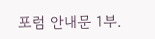포럼 안내문 1부.